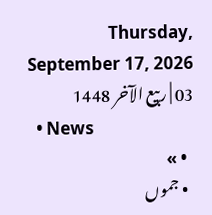Thursday, September 17, 2026 | 03 ربيع الآخر 1448
  • News
  • »
  • جموں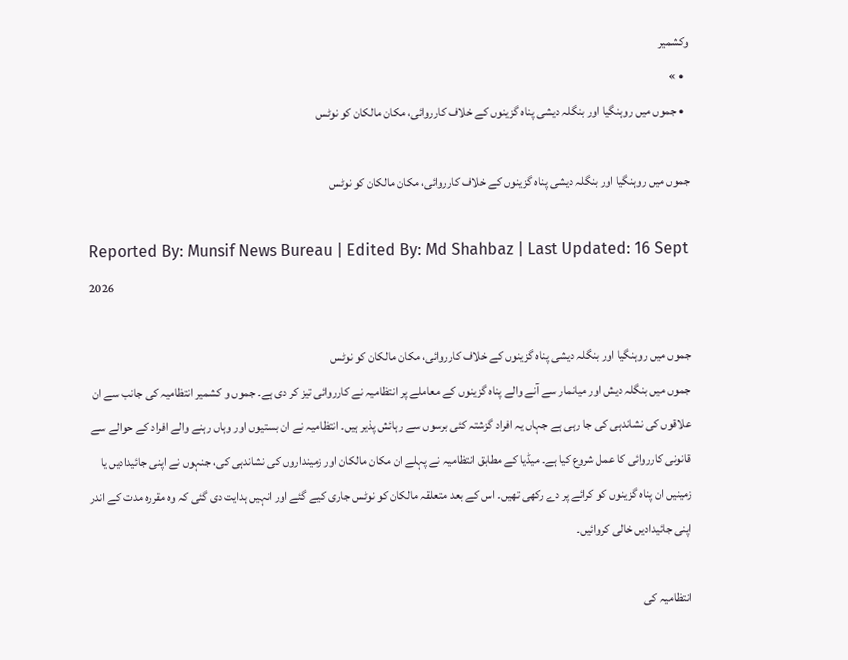وکشمیر
  • »
  • جموں میں روہنگیا اور بنگلہ دیشی پناہ گزینوں کے خلاف کارروائی، مکان مالکان کو نوٹس

جموں میں روہنگیا اور بنگلہ دیشی پناہ گزینوں کے خلاف کارروائی، مکان مالکان کو نوٹس

Reported By: Munsif News Bureau | Edited By: Md Shahbaz | Last Updated: 16 Sept 2026

جموں میں روہنگیا اور بنگلہ دیشی پناہ گزینوں کے خلاف کارروائی، مکان مالکان کو نوٹس
جموں میں بنگلہ دیش اور میانمار سے آنے والے پناہ گزینوں کے معاملے پر انتظامیہ نے کارروائی تیز کر دی ہے۔ جموں و کشمیر انتظامیہ کی جانب سے ان علاقوں کی نشاندہی کی جا رہی ہے جہاں یہ افراد گزشتہ کئی برسوں سے رہائش پذیر ہیں۔ انتظامیہ نے ان بستیوں اور وہاں رہنے والے افراد کے حوالے سے قانونی کارروائی کا عمل شروع کیا ہے۔ میڈیا کے مطابق انتظامیہ نے پہلے ان مکان مالکان اور زمینداروں کی نشاندہی کی، جنہوں نے اپنی جائیدادیں یا زمینیں ان پناہ گزینوں کو کرائے پر دے رکھی تھیں۔ اس کے بعد متعلقہ مالکان کو نوٹس جاری کیے گئے اور انہیں ہدایت دی گئی کہ وہ مقررہ مدت کے اندر اپنی جائیدادیں خالی کروائیں۔

انتظامیہ کی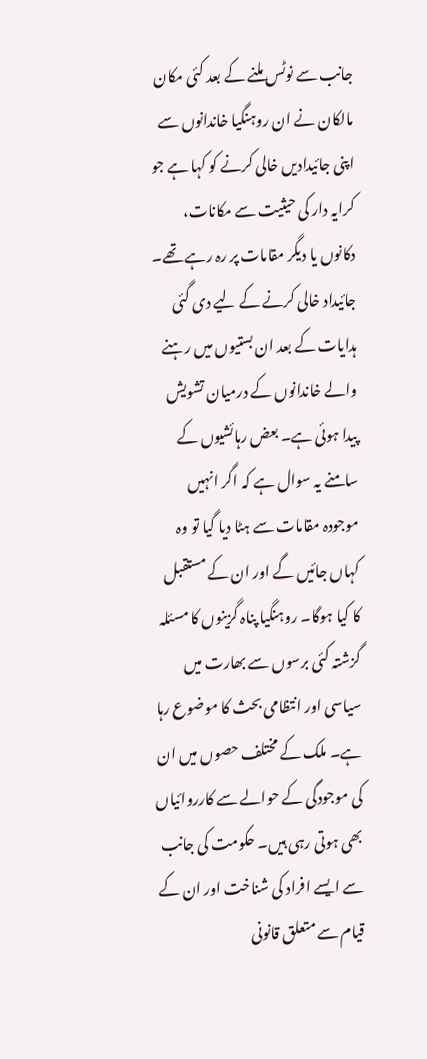جانب سے نوٹس ملنے کے بعد کئی مکان مالکان نے ان روہنگیا خاندانوں سے اپنی جائیدادیں خالی کرنے کو کہا ہے جو کرایہ دار کی حیثیت سے مکانات، دکانوں یا دیگر مقامات پر رہ رہے تھے۔ جائیداد خالی کرنے کے لیے دی گئی ہدایات کے بعد ان بستیوں میں رہنے والے خاندانوں کے درمیان تشویش پیدا ہوئی ہے۔ بعض رہائشیوں کے سامنے یہ سوال ہے کہ اگر انہیں موجودہ مقامات سے ہٹا دیا گیا تو وہ کہاں جائیں گے اور ان کے مستقبل کا کیا ہوگا۔ روہنگیا پناہ گزینوں کا مسئلہ گزشتہ کئی برسوں سے بھارت میں سیاسی اور انتظامی بحث کا موضوع رہا ہے۔ ملک کے مختلف حصوں میں ان کی موجودگی کے حوالے سے کارروائیاں بھی ہوتی رہی ہیں۔ حکومت کی جانب سے ایسے افراد کی شناخت اور ان کے قیام سے متعلق قانونی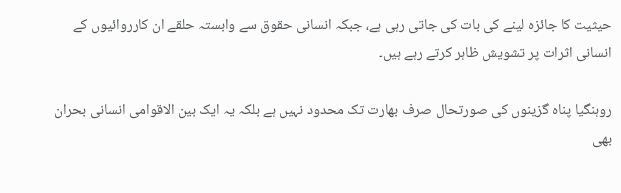حیثیت کا جائزہ لینے کی بات کی جاتی رہی ہے، جبکہ انسانی حقوق سے وابستہ حلقے ان کارروائیوں کے انسانی اثرات پر تشویش ظاہر کرتے رہے ہیں۔

روہنگیا پناہ گزینوں کی صورتحال صرف بھارت تک محدود نہیں ہے بلکہ یہ ایک بین الاقوامی انسانی بحران بھی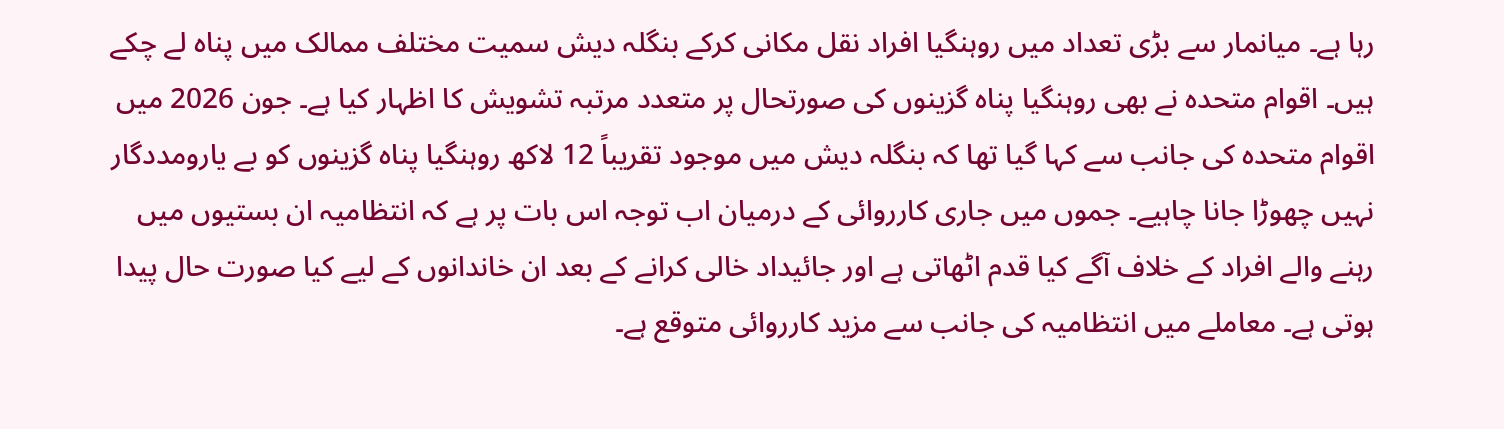رہا ہے۔ میانمار سے بڑی تعداد میں روہنگیا افراد نقل مکانی کرکے بنگلہ دیش سمیت مختلف ممالک میں پناہ لے چکے ہیں۔ اقوام متحدہ نے بھی روہنگیا پناہ گزینوں کی صورتحال پر متعدد مرتبہ تشویش کا اظہار کیا ہے۔ جون 2026 میں اقوام متحدہ کی جانب سے کہا گیا تھا کہ بنگلہ دیش میں موجود تقریباً 12 لاکھ روہنگیا پناہ گزینوں کو بے یارومددگار نہیں چھوڑا جانا چاہیے۔ جموں میں جاری کارروائی کے درمیان اب توجہ اس بات پر ہے کہ انتظامیہ ان بستیوں میں رہنے والے افراد کے خلاف آگے کیا قدم اٹھاتی ہے اور جائیداد خالی کرانے کے بعد ان خاندانوں کے لیے کیا صورت حال پیدا ہوتی ہے۔ معاملے میں انتظامیہ کی جانب سے مزید کارروائی متوقع ہے۔